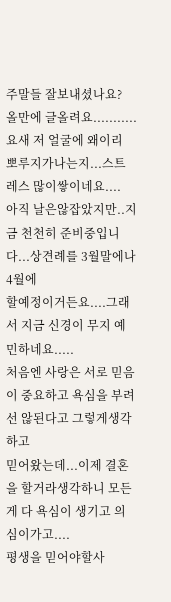주말들 잘보내셨나요?
올만에 글올려요...........
요새 저 얼굴에 왜이리 뽀루지가나는지...스트레스 많이쌓이네요....
아직 날은않잡았지만..지금 천천히 준비중입니다...상견례를 3월말에나 4월에
할예정이거든요....그래서 지금 신경이 무지 예민하네요.....
처음엔 사랑은 서로 믿음이 중요하고 욕심을 부려선 않된다고 그렇게생각하고
믿어왔는데...이제 결혼을 할거라생각하니 모든게 다 욕심이 생기고 의심이가고....
평생을 믿어야할사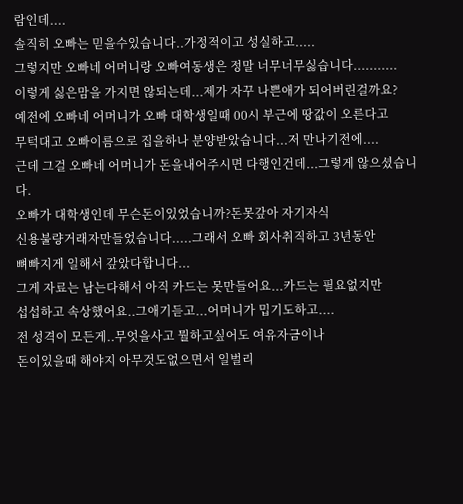람인데....
솔직히 오빠는 믿을수있습니다..가정적이고 성실하고.....
그렇지만 오빠네 어머니랑 오빠여동생은 정말 너무너무싫습니다...........
이렇게 싫은맘을 가지면 않되는데...제가 자꾸 나쁜애가 되어버린걸까요?
예전에 오빠네 어머니가 오빠 대학생일때 00시 부근에 땅값이 오른다고
무턱대고 오빠이름으로 집을하나 분양받았습니다...저 만나기전에....
근데 그걸 오빠네 어머니가 돈을내어주시면 다행인건데...그렇게 않으셨습니다.
오빠가 대학생인데 무슨돈이있었습니까?돈못갚아 자기자식
신용불량거래자만들었습니다.....그래서 오빠 회사취직하고 3년동안
뼈빠지게 일해서 갚았다합니다...
그게 자료는 남는다해서 아직 카드는 못만들어요...카드는 필요없지만
섭섭하고 속상했어요..그애기듣고...어머니가 밉기도하고....
전 성격이 모든게..무엇을사고 뭘하고싶어도 여유자금이나
돈이있을때 해야지 아무것도없으면서 일벌리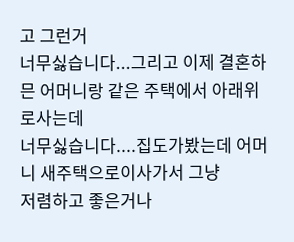고 그런거
너무싫습니다...그리고 이제 결혼하믄 어머니랑 같은 주택에서 아래위로사는데
너무싫습니다....집도가봤는데 어머니 새주택으로이사가서 그냥
저렴하고 좋은거나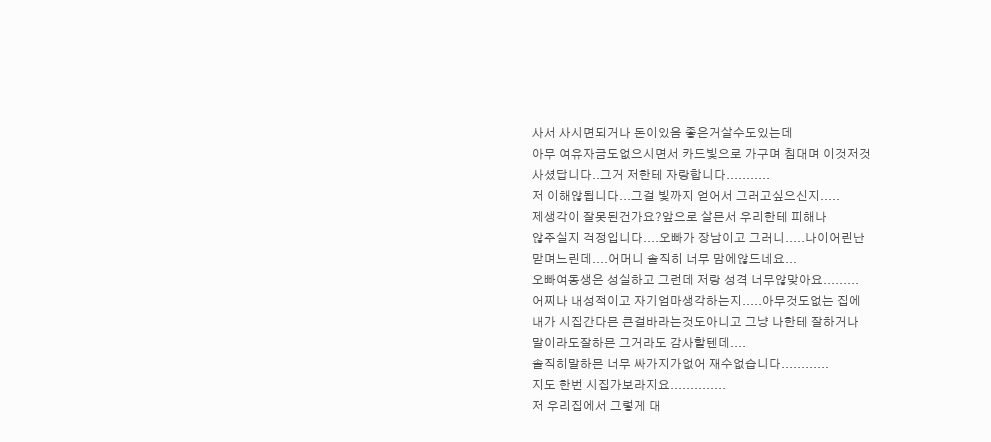사서 사시면되거나 돈이있음 좋은거살수도있는데
아무 여유자금도없으시면서 카드빛으로 가구며 침대며 이것저것
사셨답니다..그거 저한테 자랑합니다...........
저 이해않됩니다...그걸 빛까지 얻어서 그러고싶으신지.....
제생각이 잘못된건가요?앞으로 살믄서 우리한테 피해나
않주실지 걱정입니다....오빠가 장남이고 그러니.....나이어린난
맏며느린데....어머니 솔직히 너무 맘에않드네요...
오빠여동생은 성실하고 그런데 저랑 성격 너무않맞아요.........
어찌나 내성적이고 자기엄마생각하는지.....아무것도없는 집에
내가 시집간다믄 큰걸바라는것도아니고 그냥 나한테 잘하거나
말이라도잘하믄 그거라도 감사할텐데....
솔직히말하믄 너무 싸가지가없어 재수없습니다............
지도 한번 시집가보라지요..............
저 우리집에서 그렇게 대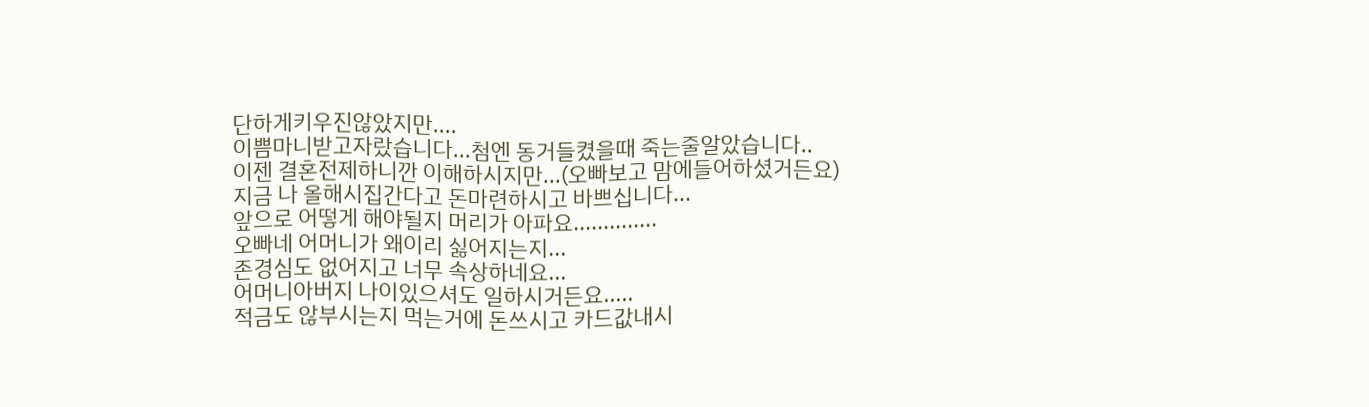단하게키우진않았지만....
이쁨마니받고자랐습니다...첨엔 동거들켰을때 죽는줄알았습니다..
이젠 결혼전제하니깐 이해하시지만...(오빠보고 맘에들어하셨거든요)
지금 나 올해시집간다고 돈마련하시고 바쁘십니다...
앞으로 어떻게 해야될지 머리가 아파요..............
오빠네 어머니가 왜이리 싫어지는지...
존경심도 없어지고 너무 속상하네요...
어머니아버지 나이있으셔도 일하시거든요.....
적금도 않부시는지 먹는거에 돈쓰시고 카드값내시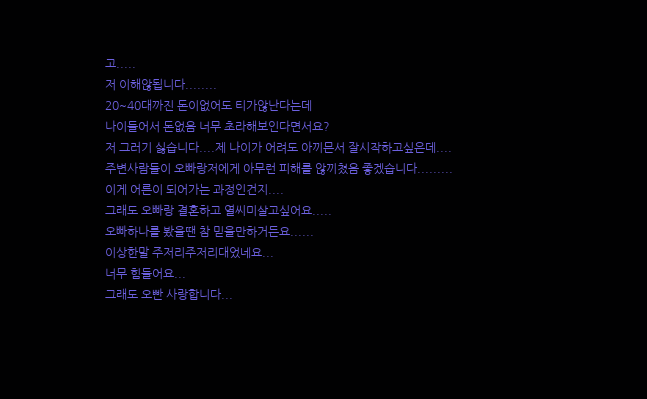고.....
저 이해않됩니다........
20~40대까진 돈이없어도 티가않난다는데
나이들어서 돈없음 너무 초라해보인다면서요?
저 그러기 싫습니다....제 나이가 어려도 아끼믄서 잘시작하고싶은데....
주변사람들이 오빠랑저에게 아무런 피해를 않끼쳤음 좋겠습니다.........
이게 어른이 되어가는 과정인건지....
그래도 오빠랑 결혼하고 열씨미살고싶어요.....
오빠하나를 봤을땐 참 믿을만하거든요......
이상한말 주저리주저리대었네요...
너무 힘들어요...
그래도 오빤 사랑합니다...